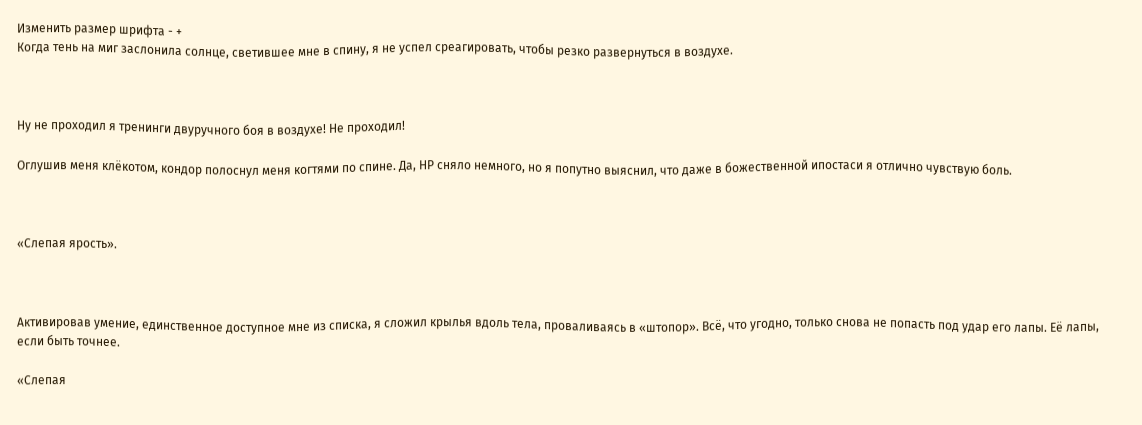Изменить размер шрифта - +
Когда тень на миг заслонила солнце, светившее мне в спину, я не успел среагировать, чтобы резко развернуться в воздухе.



Ну не проходил я тренинги двуручного боя в воздухе! Не проходил!

Оглушив меня клёкотом, кондор полоснул меня когтями по спине. Да, НР сняло немного, но я попутно выяснил, что даже в божественной ипостаси я отлично чувствую боль.



«Слепая ярость».



Активировав умение, единственное доступное мне из списка, я сложил крылья вдоль тела, проваливаясь в «штопор». Всё, что угодно, только снова не попасть под удар его лапы. Её лапы, если быть точнее.

«Слепая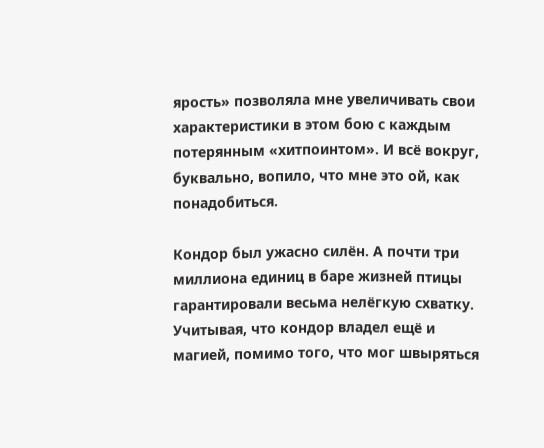ярость» позволяла мне увеличивать свои характеристики в этом бою с каждым потерянным «хитпоинтом». И всё вокруг, буквально, вопило, что мне это ой, как понадобиться.

Кондор был ужасно силён. А почти три миллиона единиц в баре жизней птицы гарантировали весьма нелёгкую схватку. Учитывая, что кондор владел ещё и магией, помимо того, что мог швыряться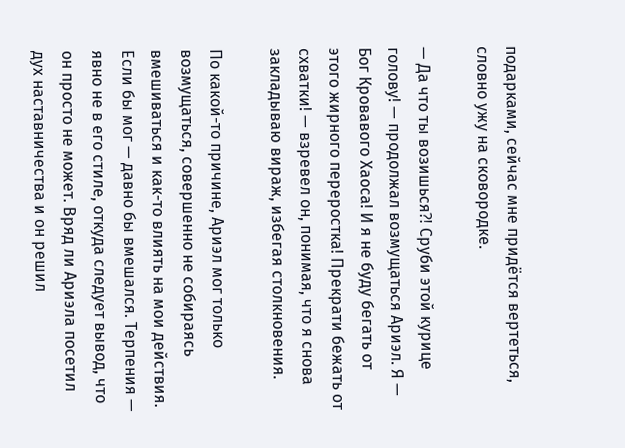подарками, сейчас мне придётся вертеться, словно ужу на сковородке.

— Да что ты возишься⁈ Сруби этой курице голову! — продолжал возмущаться Ариэл. Я — Бог Кровавого Хаоса! И я не буду бегать от этого жирного переростка! Прекрати бежать от схватки! — взревел он, понимая, что я снова закладываю вираж, избегая столкновения.

По какой-то причине, Ариэл мог только возмущаться, совершенно не собираясь вмешиваться и как-то влиять на мои действия. Если бы мог — давно бы вмешался. Терпения — явно не в его стиле, откуда следует вывод, что он просто не может. Вряд ли Ариэла посетил дух наставничества и он решил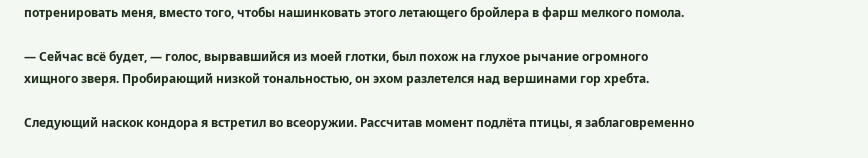потренировать меня, вместо того, чтобы нашинковать этого летающего бройлера в фарш мелкого помола.

— Сейчас всё будет, — голос, вырвавшийся из моей глотки, был похож на глухое рычание огромного хищного зверя. Пробирающий низкой тональностью, он эхом разлетелся над вершинами гор хребта.

Следующий наскок кондора я встретил во всеоружии. Рассчитав момент подлёта птицы, я заблаговременно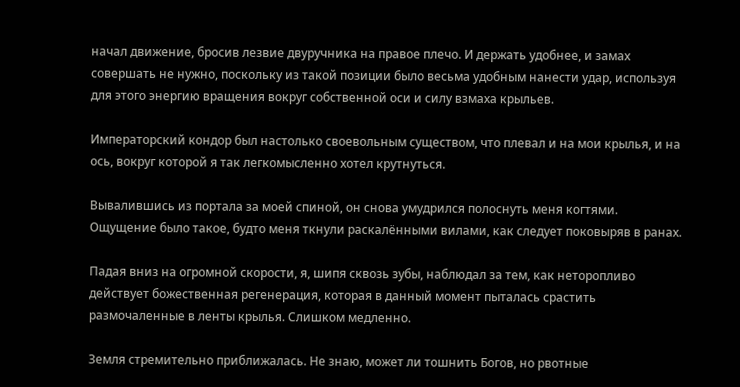начал движение, бросив лезвие двуручника на правое плечо. И держать удобнее, и замах совершать не нужно, поскольку из такой позиции было весьма удобным нанести удар, используя для этого энергию вращения вокруг собственной оси и силу взмаха крыльев.

Императорский кондор был настолько своевольным существом, что плевал и на мои крылья, и на ось, вокруг которой я так легкомысленно хотел крутнуться.

Вывалившись из портала за моей спиной, он снова умудрился полоснуть меня когтями. Ощущение было такое, будто меня ткнули раскалёнными вилами, как следует поковыряв в ранах.

Падая вниз на огромной скорости, я, шипя сквозь зубы, наблюдал за тем, как неторопливо действует божественная регенерация, которая в данный момент пыталась срастить размочаленные в ленты крылья. Слишком медленно.

Земля стремительно приближалась. Не знаю, может ли тошнить Богов, но рвотные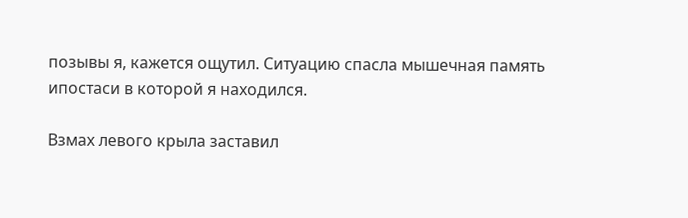позывы я, кажется ощутил. Ситуацию спасла мышечная память ипостаси в которой я находился.

Взмах левого крыла заставил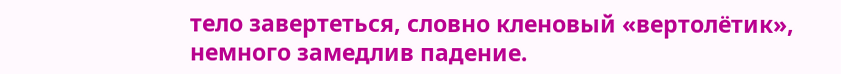тело завертеться, словно кленовый «вертолётик», немного замедлив падение.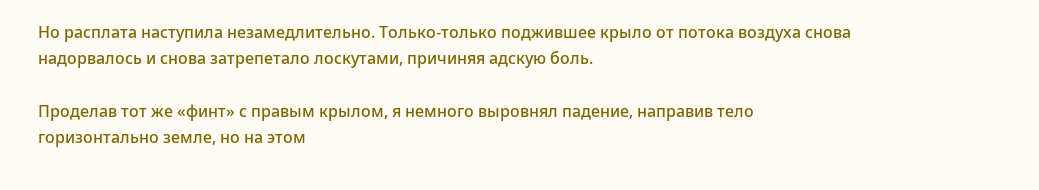Но расплата наступила незамедлительно. Только-только поджившее крыло от потока воздуха снова надорвалось и снова затрепетало лоскутами, причиняя адскую боль.

Проделав тот же «финт» с правым крылом, я немного выровнял падение, направив тело горизонтально земле, но на этом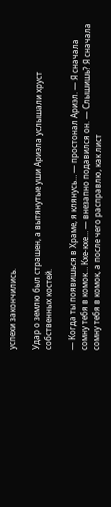успехи закончились.

Удар о землю был страшен, а вытянутые уши Ариэла услышали хруст собственных костей.

— Когда ты появишься в Храме, я клянусь… — простонал Ариэл. — Я сначала сомну тебя в комок… Кхе-кхе… — внезапно подавился он. — Слышишь? Я сначала сомну тебя в комок, а после чего расправлю, как лист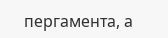пергамента, а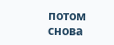потом снова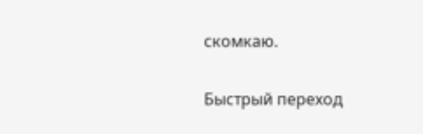скомкаю.

Быстрый переход